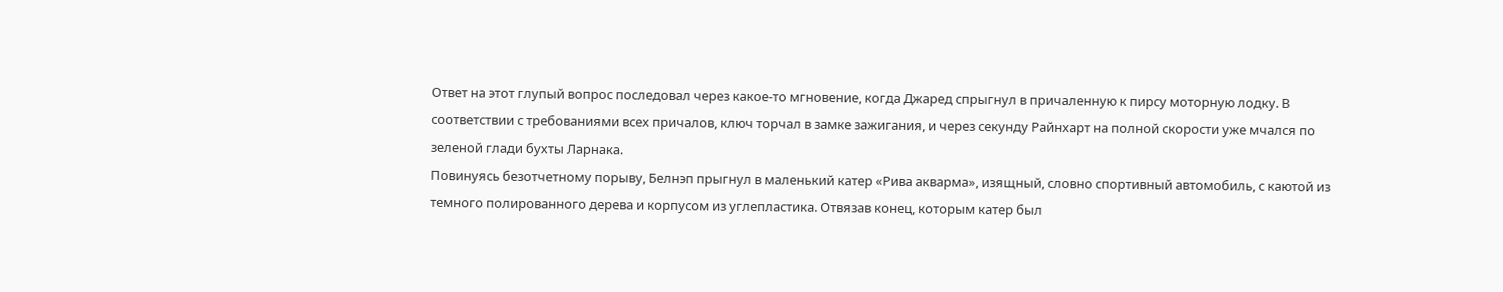Ответ на этот глупый вопрос последовал через какое-то мгновение, когда Джаред спрыгнул в причаленную к пирсу моторную лодку. В соответствии с требованиями всех причалов, ключ торчал в замке зажигания, и через секунду Райнхарт на полной скорости уже мчался по зеленой глади бухты Ларнака.
Повинуясь безотчетному порыву, Белнэп прыгнул в маленький катер «Рива акварма», изящный, словно спортивный автомобиль, с каютой из темного полированного дерева и корпусом из углепластика. Отвязав конец, которым катер был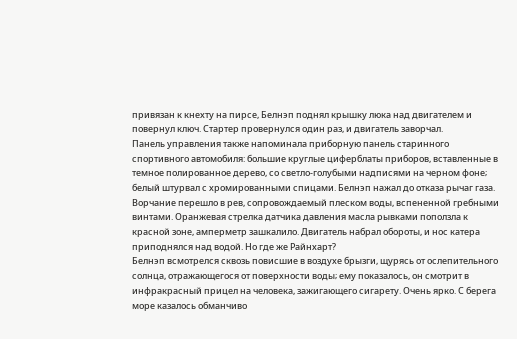привязан к кнехту на пирсе, Белнэп поднял крышку люка над двигателем и повернул ключ. Стартер провернулся один раз, и двигатель заворчал.
Панель управления также напоминала приборную панель старинного спортивного автомобиля: большие круглые циферблаты приборов, вставленные в темное полированное дерево, со светло-голубыми надписями на черном фоне; белый штурвал с хромированными спицами. Белнэп нажал до отказа рычаг газа. Ворчание перешло в рев, сопровождаемый плеском воды, вспененной гребными винтами. Оранжевая стрелка датчика давления масла рывками поползла к красной зоне, амперметр зашкалило. Двигатель набрал обороты, и нос катера приподнялся над водой. Но где же Райнхарт?
Белнэп всмотрелся сквозь повисшие в воздухе брызги, щурясь от ослепительного солнца, отражающегося от поверхности воды; ему показалось, он смотрит в инфракрасный прицел на человека, зажигающего сигарету. Очень ярко. С берега море казалось обманчиво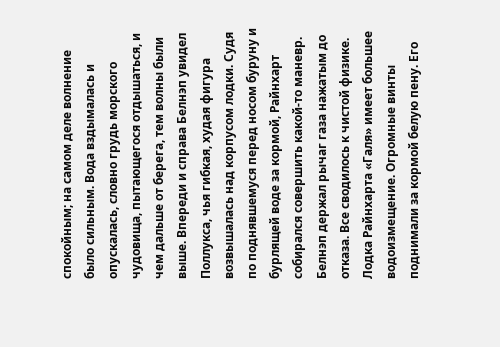спокойным; на самом деле волнение было сильным. Вода вздымалась и опускалась, словно грудь морского чудовища, пытающегося отдышаться, и чем дальше от берега, тем волны были выше. Впереди и справа Белнэп увидел Поллукса, чья гибкая, худая фигура возвышалась над корпусом лодки. Судя по поднявшемуся перед носом буруну и бурлящей воде за кормой, Райнхарт собирался совершить какой-то маневр. Белнэп держал рычаг газа нажатым до отказа. Все сводилось к чистой физике. Лодка Райнхарта «Галя» имеет большее водоизмещение. Огромные винты поднимали за кормой белую пену. Его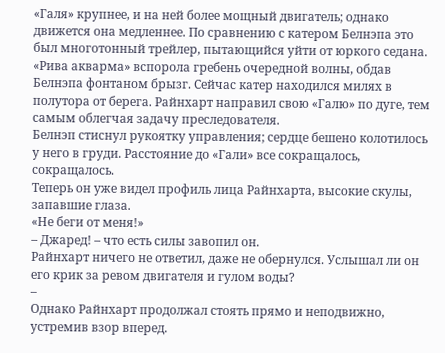«Галя» крупнее, и на ней более мощный двигатель; однако движется она медленнее. По сравнению с катером Белнэпа это был многотонный трейлер, пытающийся уйти от юркого седана. «Рива акварма» вспорола гребень очередной волны, обдав Белнэпа фонтаном брызг. Сейчас катер находился милях в полутора от берега. Райнхарт направил свою «Галю» по дуге, тем самым облегчая задачу преследователя.
Белнэп стиснул рукоятку управления; сердце бешено колотилось у него в груди. Расстояние до «Гали» все сокращалось, сокращалось.
Теперь он уже видел профиль лица Райнхарта, высокие скулы, запавшие глаза.
«Не беги от меня!»
– Джаред! – что есть силы завопил он.
Райнхарт ничего не ответил, даже не обернулся. Услышал ли он его крик за ревом двигателя и гулом воды?
–
Однако Райнхарт продолжал стоять прямо и неподвижно, устремив взор вперед.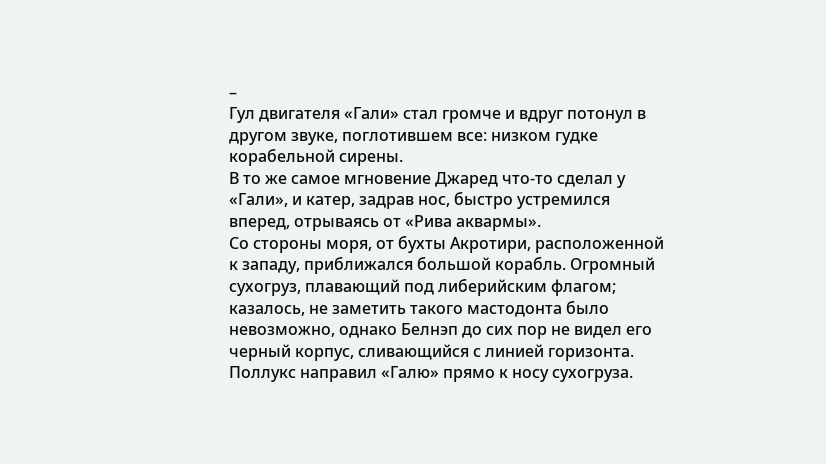–
Гул двигателя «Гали» стал громче и вдруг потонул в другом звуке, поглотившем все: низком гудке корабельной сирены.
В то же самое мгновение Джаред что-то сделал у «Гали», и катер, задрав нос, быстро устремился вперед, отрываясь от «Рива аквармы».
Со стороны моря, от бухты Акротири, расположенной к западу, приближался большой корабль. Огромный сухогруз, плавающий под либерийским флагом; казалось, не заметить такого мастодонта было невозможно, однако Белнэп до сих пор не видел его черный корпус, сливающийся с линией горизонта. Поллукс направил «Галю» прямо к носу сухогруза.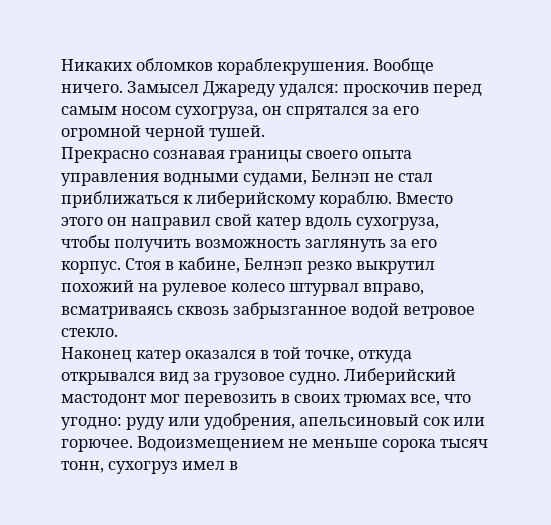Никаких обломков кораблекрушения. Вообще ничего. Замысел Джареду удался: проскочив перед самым носом сухогруза, он спрятался за его огромной черной тушей.
Прекрасно сознавая границы своего опыта управления водными судами, Белнэп не стал приближаться к либерийскому кораблю. Вместо этого он направил свой катер вдоль сухогруза, чтобы получить возможность заглянуть за его корпус. Стоя в кабине, Белнэп резко выкрутил похожий на рулевое колесо штурвал вправо, всматриваясь сквозь забрызганное водой ветровое стекло.
Наконец катер оказался в той точке, откуда открывался вид за грузовое судно. Либерийский мастодонт мог перевозить в своих трюмах все, что угодно: руду или удобрения, апельсиновый сок или горючее. Водоизмещением не меньше сорока тысяч тонн, сухогруз имел в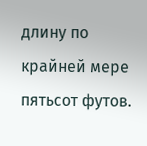длину по крайней мере пятьсот футов.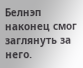Белнэп наконец смог заглянуть за него.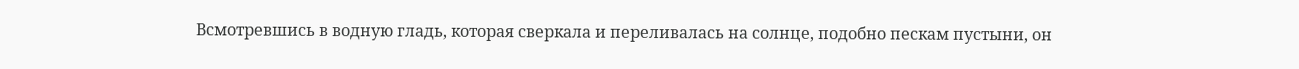Всмотревшись в водную гладь, которая сверкала и переливалась на солнце, подобно пескам пустыни, он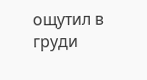ощутил в груди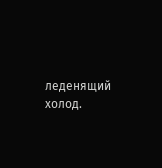леденящий холод.